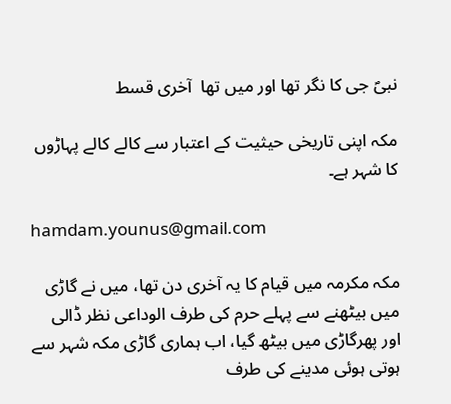نبیؐ جی کا نگر تھا اور میں تھا  آخری قسط

مکہ اپنی تاریخی حیثیت کے اعتبار سے کالے کالے پہاڑوں کا شہر ہے۔

hamdam.younus@gmail.com

مکہ مکرمہ میں قیام کا یہ آخری دن تھا، میں نے گاڑی میں بیٹھنے سے پہلے حرم کی طرف الوداعی نظر ڈالی اور پھرگاڑی میں بیٹھ گیا، اب ہماری گاڑی مکہ شہر سے ہوتی ہوئی مدینے کی طرف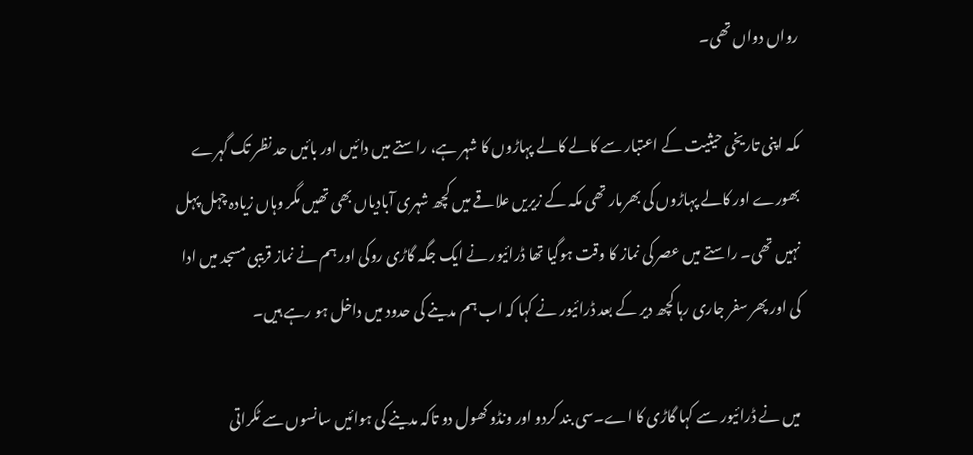رواں دواں تھی۔

مکہ اپنی تاریخی حیثیت کے اعتبار سے کالے کالے پہاڑوں کا شہر ہے، راستے میں دائیں اور بائیں حد نظر تک گہرے بھورے اور کالے پہاڑوں کی بھرمار تھی مکہ کے زیریں علاقے میں کچھ شہری آبادیاں بھی تھیں مگر وہاں زیادہ چہل پہل نہیں تھی۔ راستے میں عصر کی نماز کا وقت ہوگیا تھا ڈرائیور نے ایک جگہ گاڑی روکی اور ہم نے نماز قریبی مسجد میں ادا کی اور پھر سفر جاری رہا کچھ دیر کے بعد ڈرائیور نے کہا کہ اب ہم مدینے کی حدود میں داخل ہو رہے ہیں۔

میں نے ڈرائیور سے کہا گاڑی کا اے۔سی بند کردو اور ونڈو کھول دو تاکہ مدینے کی ہوائیں سانسوں سے ٹکراتی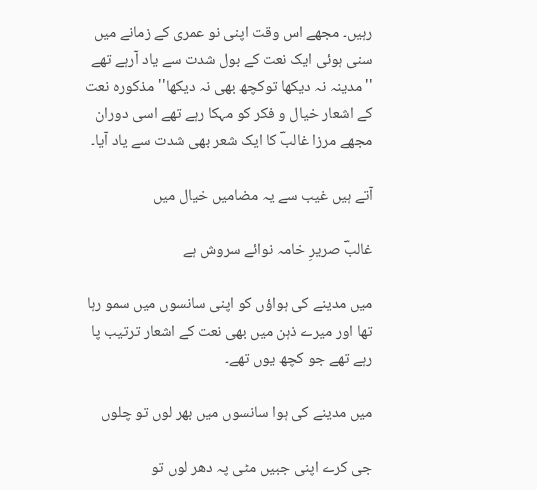رہیں۔ مجھے اس وقت اپنی نو عمری کے زمانے میں سنی ہوئی ایک نعت کے بول شدت سے یاد آرہے تھے ''مدینہ نہ دیکھا توکچھ بھی نہ دیکھا'' مذکورہ نعت کے اشعار خیال و فکر کو مہکا رہے تھے اسی دوران مجھے مرزا غالبؔ کا ایک شعر بھی شدت سے یاد آیا۔

آتے ہیں غیب سے یہ مضامیں خیال میں

غالبؔ صریرِ خامہ نوائے سروش ہے

میں مدینے کی ہواؤں کو اپنی سانسوں میں سمو رہا تھا اور میرے ذہن میں بھی نعت کے اشعار ترتیب پا رہے تھے جو کچھ یوں تھے۔

میں مدینے کی ہوا سانسوں میں بھر لوں تو چلوں

جی کرے اپنی جبیں مٹی پہ دھر لوں تو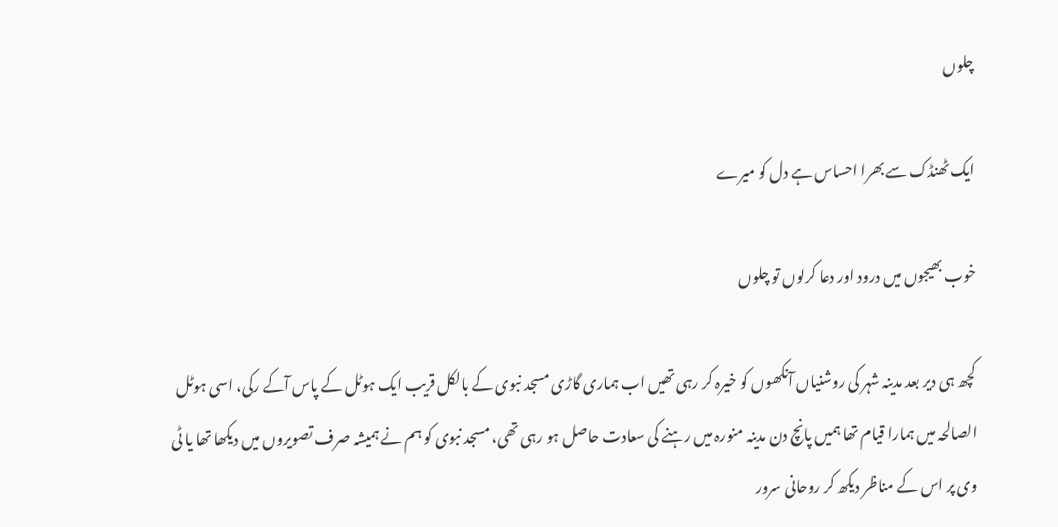چلوں

ایک ٹھنڈک سے بھرا احساس ہے دل کو میرے

خوب بھیجوں میں درود اور دعا کرلوں تو چلوں

کچھ ہی دیر بعد مدینہ شہر کی روشنیاں آنکھوں کو خیرہ کر رہی تھیں اب ہماری گاڑی مسجد نبوی کے بالکل قریب ایک ہوٹل کے پاس آکے رکی، اسی ہوٹل الصالحہ میں ہمارا قیام تھا ہمیں پانچ دن مدینہ منورہ میں رہنے کی سعادت حاصل ہو رہی تھی، مسجد نبوی کو ہم نے ہمیشہ صرف تصویروں میں دیکھا تھا یا ٹی وی پر اس کے مناظر دیکھ کر روحانی سرور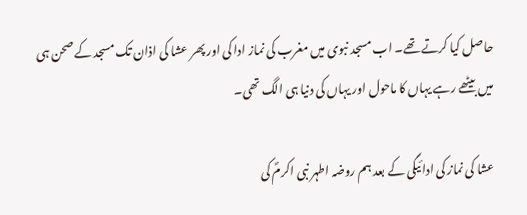حاصل کیا کرتے تھے۔ اب مسجد نبوی میں مغرب کی نماز ادا کی اور پھر عشا کی اذان تک مسجد کے صحن ہی میں بیٹھے رہے یہاں کا ماحول اور یہاں کی دنیا ہی الگ تھی۔

عشا کی نماز کی ادائیگی کے بعد ہم روضہ اطہر نبی اکرمؐ کی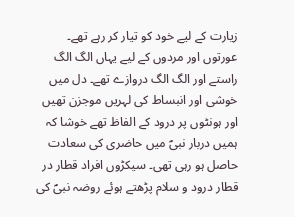زیارت کے لیے خود کو تیار کر رہے تھے۔ عورتوں اور مردوں کے لیے یہاں الگ الگ راستے اور الگ الگ دروازے تھے۔ دل میں خوشی اور انبساط کی لہریں موجزن تھیں اور ہونٹوں پر درود کے الفاظ تھے خوشا کہ ہمیں دربار نبیؐ میں حاضری کی سعادت حاصل ہو رہی تھی۔ سیکڑوں افراد قطار در قطار درود و سلام پڑھتے ہوئے روضہ نبیؐ کی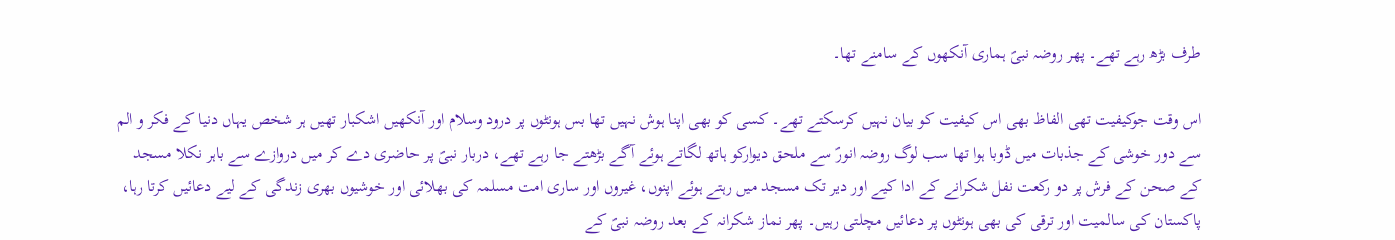طرف بڑھ رہے تھے۔ پھر روضہ نبیؐ ہماری آنکھوں کے سامنے تھا۔

اس وقت جوکیفیت تھی الفاظ بھی اس کیفیت کو بیان نہیں کرسکتے تھے۔ کسی کو بھی اپنا ہوش نہیں تھا بس ہونٹوں پر درود وسلام اور آنکھیں اشکبار تھیں ہر شخص یہاں دنیا کے فکر و الم سے دور خوشی کے جذبات میں ڈوبا ہوا تھا سب لوگ روضہ انورؐ سے ملحق دیوارکو ہاتھ لگاتے ہوئے آگے بڑھتے جا رہے تھے، دربار نبیؐ پر حاضری دے کر میں دروازے سے باہر نکلا مسجد کے صحن کے فرش پر دو رکعت نفل شکرانے کے ادا کیے اور دیر تک مسجد میں رہتے ہوئے اپنوں، غیروں اور ساری امت مسلمہ کی بھلائی اور خوشیوں بھری زندگی کے لیے دعائیں کرتا رہا، پاکستان کی سالمیت اور ترقی کی بھی ہونٹوں پر دعائیں مچلتی رہیں۔ پھر نماز شکرانہ کے بعد روضہ نبیؐ کے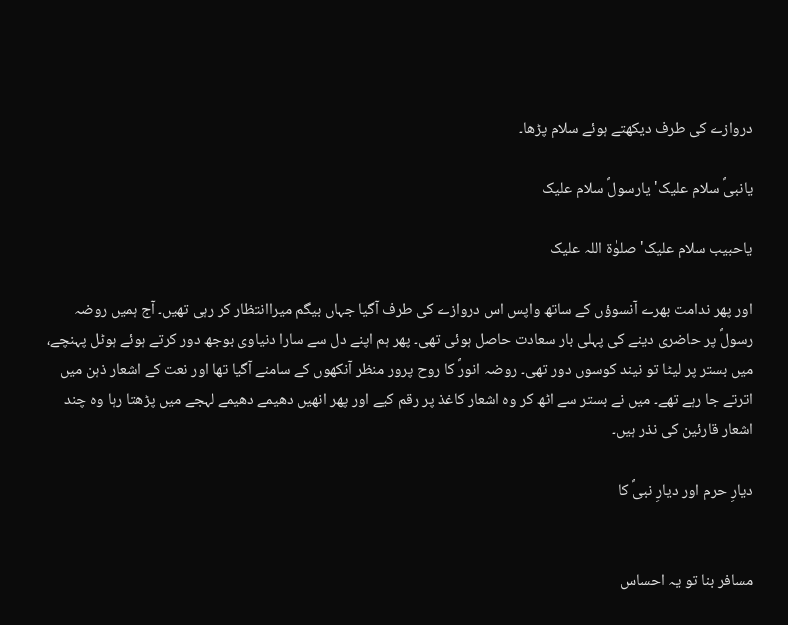دروازے کی طرف دیکھتے ہوئے سلام پڑھا۔

یانبیؐ سلام علیک' یارسولؐ سلام علیک

یاحبیب سلام علیک' صلوٰۃ اللہ علیک

اور پھر ندامت بھرے آنسوؤں کے ساتھ واپس اس دروازے کی طرف آگیا جہاں بیگم میراانتظار کر رہی تھیں۔ آج ہمیں روضہ رسولؐ پر حاضری دینے کی پہلی بار سعادت حاصل ہوئی تھی۔ پھر ہم اپنے دل سے سارا دنیاوی بوجھ دور کرتے ہوئے ہوٹل پہنچے، میں بستر پر لیٹا تو نیند کوسوں دور تھی۔ روضہ انورؐ کا روح پرور منظر آنکھوں کے سامنے آگیا تھا اور نعت کے اشعار ذہن میں اترتے جا رہے تھے۔ میں نے بستر سے اٹھ کر وہ اشعار کاغذ پر رقم کیے اور پھر انھیں دھیمے دھیمے لہجے میں پڑھتا رہا وہ چند اشعار قارئین کی نذر ہیں۔

دیارِ حرم اور دیارِ نبیؐ کا


مسافر بنا تو یہ احساس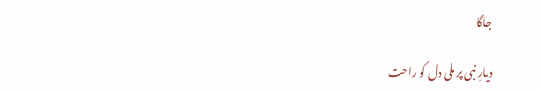جاگا

دیارِ نبی پر ملی دل کو راحت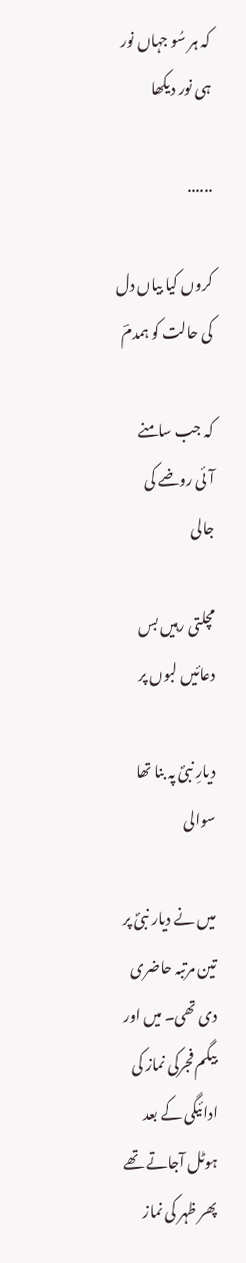کہ ہر سُو جہاں نور ہی نور دیکھا

......

کروں کیا بیاں دل کی حالت کو ہمدمؔ

کہ جب سامنے آئی روضے کی جالی

مچلتی رہیں بس دعائیں لبوں پر

دیارِ نبیؐ پہ بنا تھا سوالی

میں نے دیار نبیؐ پر تین مرتبہ حاضری دی تھی۔ میں اور بیگم فجرکی نماز کی ادائیگی کے بعد ہوٹل آجاتے تھے پھر ظہر کی نماز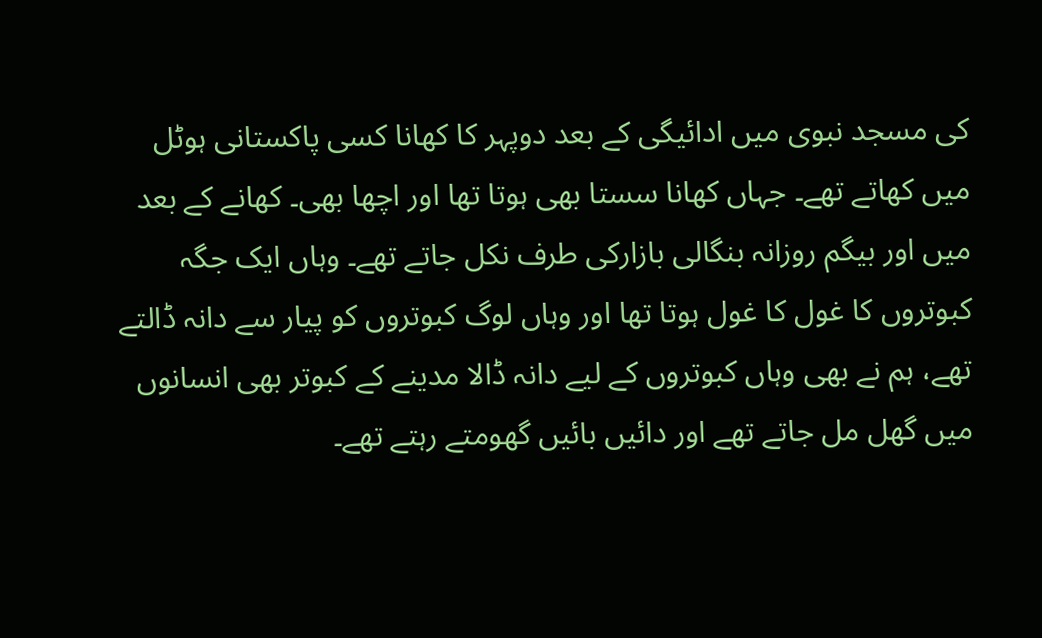کی مسجد نبوی میں ادائیگی کے بعد دوپہر کا کھانا کسی پاکستانی ہوٹل میں کھاتے تھے۔ جہاں کھانا سستا بھی ہوتا تھا اور اچھا بھی۔ کھانے کے بعد میں اور بیگم روزانہ بنگالی بازارکی طرف نکل جاتے تھے۔ وہاں ایک جگہ کبوتروں کا غول کا غول ہوتا تھا اور وہاں لوگ کبوتروں کو پیار سے دانہ ڈالتے تھے، ہم نے بھی وہاں کبوتروں کے لیے دانہ ڈالا مدینے کے کبوتر بھی انسانوں میں گھل مل جاتے تھے اور دائیں بائیں گھومتے رہتے تھے۔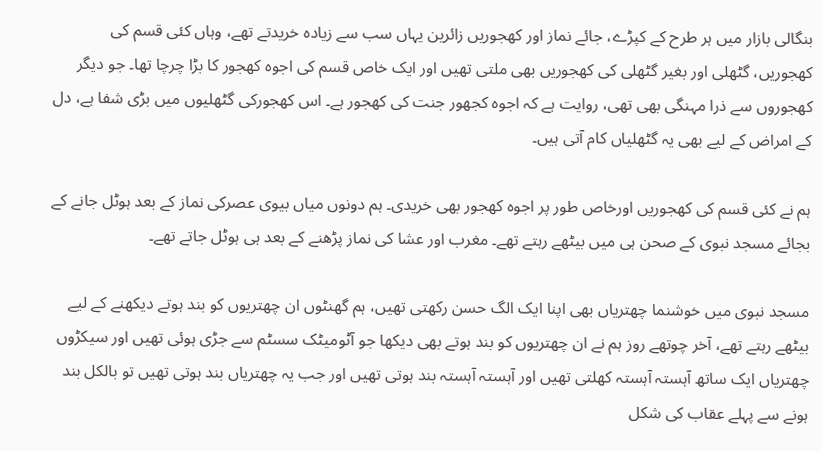بنگالی بازار میں ہر طرح کے کپڑے، جائے نماز اور کھجوریں زائرین یہاں سب سے زیادہ خریدتے تھے، وہاں کئی قسم کی کھجوریں، گٹھلی اور بغیر گٹھلی کی کھجوریں بھی ملتی تھیں اور ایک خاص قسم کی اجوہ کھجور کا بڑا چرچا تھا۔ جو دیگر کھجوروں سے ذرا مہنگی بھی تھی، روایت ہے کہ اجوہ کجھور جنت کی کھجور ہے۔ اس کھجورکی گٹھلیوں میں بڑی شفا ہے، دل کے امراض کے لیے بھی یہ گٹھلیاں کام آتی ہیں۔

ہم نے کئی قسم کی کھجوریں اورخاص طور پر اجوہ کھجور بھی خریدی۔ ہم دونوں میاں بیوی عصرکی نماز کے بعد ہوٹل جانے کے بجائے مسجد نبوی کے صحن ہی میں بیٹھے رہتے تھے۔ مغرب اور عشا کی نماز پڑھنے کے بعد ہی ہوٹل جاتے تھے۔

مسجد نبوی میں خوشنما چھتریاں بھی اپنا ایک الگ حسن رکھتی تھیں، ہم گھنٹوں ان چھتریوں کو بند ہوتے دیکھنے کے لیے بیٹھے رہتے تھے، آخر چوتھے روز ہم نے ان چھتریوں کو بند ہوتے بھی دیکھا جو آٹومیٹک سسٹم سے جڑی ہوئی تھیں اور سیکڑوں چھتریاں ایک ساتھ آہستہ آہستہ کھلتی تھیں اور آہستہ آہستہ بند ہوتی تھیں اور جب یہ چھتریاں بند ہوتی تھیں تو بالکل بند ہونے سے پہلے عقاب کی شکل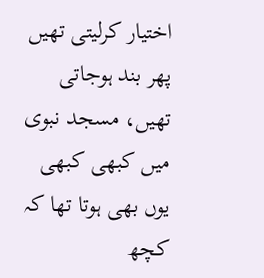اختیار کرلیتی تھیں پھر بند ہوجاتی تھیں، مسجد نبوی میں کبھی کبھی یوں بھی ہوتا تھا کہ کچھ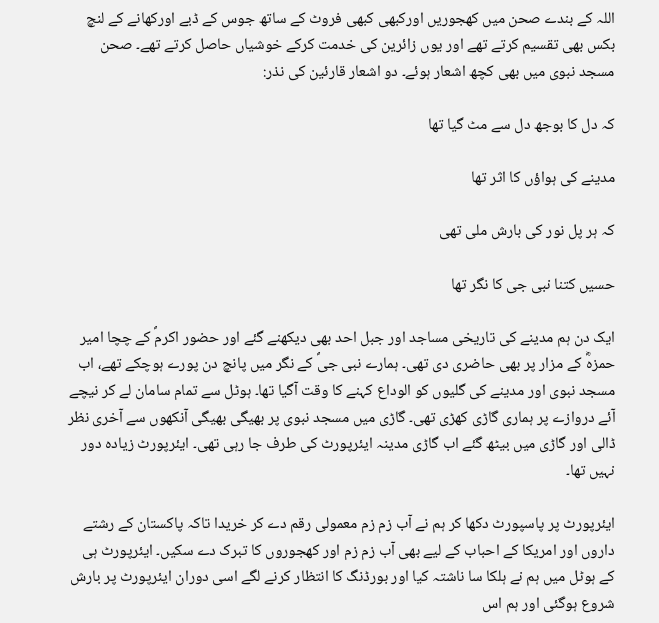اللہ کے بندے صحن میں کھجوریں اورکبھی کبھی فروٹ کے ساتھ جوس کے ڈبے اورکھانے کے لنچ بکس بھی تقسیم کرتے تھے اور یوں زائرین کی خدمت کرکے خوشیاں حاصل کرتے تھے۔ صحن مسجد نبوی میں بھی کچھ اشعار ہوئے۔ دو اشعار قارئین کی نذر:

کہ دل کا بوجھ دل سے مٹ گیا تھا

مدینے کی ہواؤں کا اثر تھا

کہ ہر پل نور کی بارش ملی تھی

حسیں کتنا نبی جی کا نگر تھا

ایک دن ہم مدینے کی تاریخی مساجد اور جبل احد بھی دیکھنے گئے اور حضور اکرمؐ کے چچا امیر حمزہؓ کے مزار پر بھی حاضری دی تھی۔ ہمارے نبی جیؐ کے نگر میں پانچ دن پورے ہوچکے تھے، اب مسجد نبوی اور مدینے کی گلیوں کو الوداع کہنے کا وقت آگیا تھا۔ ہوٹل سے تمام سامان لے کر نیچے آئے دروازے پر ہماری گاڑی کھڑی تھی۔ گاڑی میں مسجد نبوی پر بھیگی بھیگی آنکھوں سے آخری نظر ڈالی اور گاڑی میں بیٹھ گئے اب گاڑی مدینہ ایئرپورٹ کی طرف جا رہی تھی۔ ایئرپورٹ زیادہ دور نہیں تھا۔

ایئرپورٹ پر پاسپورٹ دکھا کر ہم نے آب زم زم معمولی رقم دے کر خریدا تاکہ پاکستان کے رشتے داروں اور امریکا کے احباب کے لیے بھی آب زم زم اور کھجوروں کا تبرک دے سکیں۔ ایئرپورٹ ہی کے ہوٹل میں ہم نے ہلکا سا ناشتہ کیا اور بورڈنگ کا انتظار کرنے لگے اسی دوران ایئرپورٹ پر بارش شروع ہوگئی اور ہم اس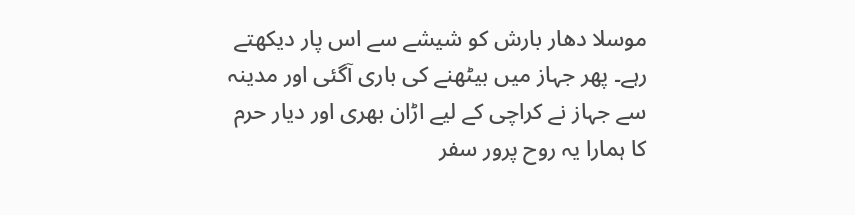موسلا دھار بارش کو شیشے سے اس پار دیکھتے رہے۔ پھر جہاز میں بیٹھنے کی باری آگئی اور مدینہ سے جہاز نے کراچی کے لیے اڑان بھری اور دیار حرم کا ہمارا یہ روح پرور سفر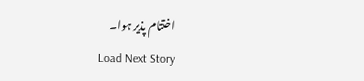اختتام پذیر ہوا۔
Load Next Story